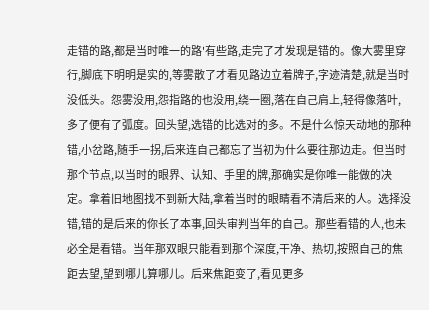走错的路,都是当时唯一的路'有些路,走完了才发现是错的。像大雾里穿行,脚底下明明是实的,等雾散了才看见路边立着牌子,字迹清楚,就是当时没低头。怨雾没用,怨指路的也没用,绕一圈,落在自己肩上,轻得像落叶,多了便有了弧度。回头望,选错的比选对的多。不是什么惊天动地的那种错,小岔路,随手一拐,后来连自己都忘了当初为什么要往那边走。但当时那个节点,以当时的眼界、认知、手里的牌,那确实是你唯一能做的决定。拿着旧地图找不到新大陆,拿着当时的眼睛看不清后来的人。选择没错,错的是后来的你长了本事,回头审判当年的自己。那些看错的人,也未必全是看错。当年那双眼只能看到那个深度,干净、热切,按照自己的焦距去望,望到哪儿算哪儿。后来焦距变了,看见更多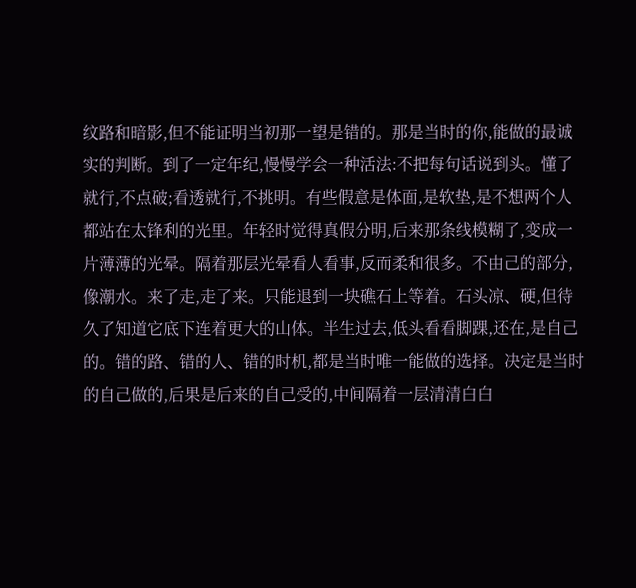纹路和暗影,但不能证明当初那一望是错的。那是当时的你,能做的最诚实的判断。到了一定年纪,慢慢学会一种活法:不把每句话说到头。懂了就行,不点破;看透就行,不挑明。有些假意是体面,是软垫,是不想两个人都站在太锋利的光里。年轻时觉得真假分明,后来那条线模糊了,变成一片薄薄的光晕。隔着那层光晕看人看事,反而柔和很多。不由己的部分,像潮水。来了走,走了来。只能退到一块礁石上等着。石头凉、硬,但待久了知道它底下连着更大的山体。半生过去,低头看看脚踝,还在,是自己的。错的路、错的人、错的时机,都是当时唯一能做的选择。决定是当时的自己做的,后果是后来的自己受的,中间隔着一层清清白白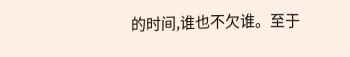的时间,谁也不欠谁。至于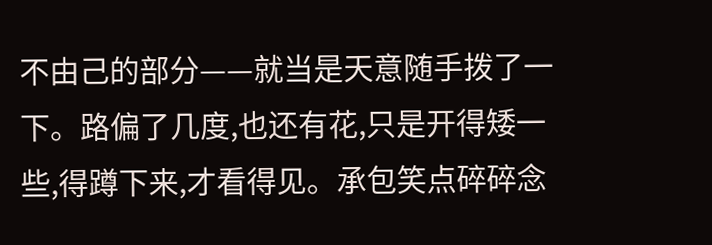不由己的部分——就当是天意随手拨了一下。路偏了几度,也还有花,只是开得矮一些,得蹲下来,才看得见。承包笑点碎碎念